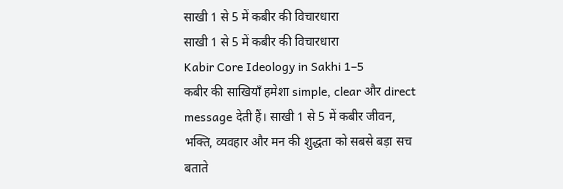साखी 1 से 5 में कबीर की विचारधारा
साखी 1 से 5 में कबीर की विचारधारा
Kabir Core Ideology in Sakhi 1–5
कबीर की साखियाँ हमेशा simple, clear और direct message देती हैं। साखी 1 से 5 में कबीर जीवन, भक्ति, व्यवहार और मन की शुद्धता को सबसे बड़ा सच बताते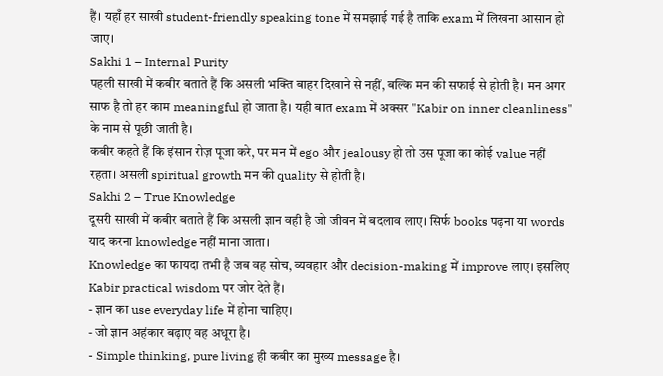हैं। यहाँ हर साखी student-friendly speaking tone में समझाई गई है ताकि exam में लिखना आसान हो जाए।
Sakhi 1 – Internal Purity
पहली साखी में कबीर बताते हैं कि असली भक्ति बाहर दिखाने से नहीं, बल्कि मन की सफाई से होती है। मन अगर साफ है तो हर काम meaningful हो जाता है। यही बात exam में अक्सर "Kabir on inner cleanliness" के नाम से पूछी जाती है।
कबीर कहते हैं कि इंसान रोज़ पूजा करे, पर मन में ego और jealousy हो तो उस पूजा का कोई value नहीं रहता। असली spiritual growth मन की quality से होती है।
Sakhi 2 – True Knowledge
दूसरी साखी में कबीर बताते हैं कि असली ज्ञान वही है जो जीवन में बदलाव लाए। सिर्फ books पढ़ना या words याद करना knowledge नहीं माना जाता।
Knowledge का फायदा तभी है जब वह सोच, व्यवहार और decision-making में improve लाए। इसलिए Kabir practical wisdom पर जोर देते हैं।
- ज्ञान का use everyday life में होना चाहिए।
- जो ज्ञान अहंकार बढ़ाए वह अधूरा है।
- Simple thinking, pure living ही कबीर का मुख्य message है।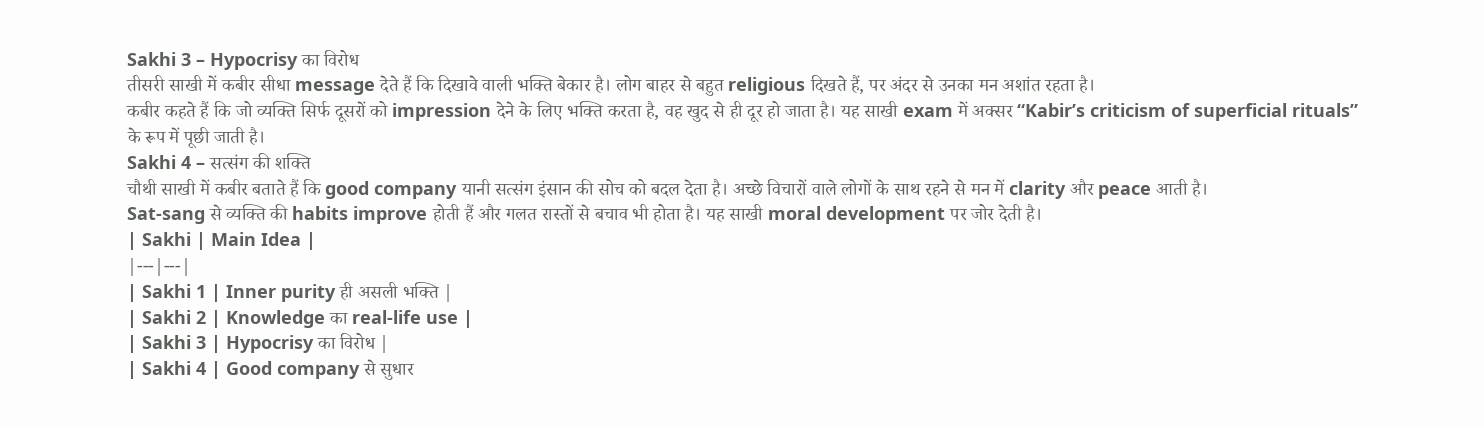Sakhi 3 – Hypocrisy का विरोध
तीसरी साखी में कबीर सीधा message देते हैं कि दिखावे वाली भक्ति बेकार है। लोग बाहर से बहुत religious दिखते हैं, पर अंदर से उनका मन अशांत रहता है।
कबीर कहते हैं कि जो व्यक्ति सिर्फ दूसरों को impression देने के लिए भक्ति करता है, वह खुद से ही दूर हो जाता है। यह साखी exam में अक्सर “Kabir’s criticism of superficial rituals” के रूप में पूछी जाती है।
Sakhi 4 – सत्संग की शक्ति
चौथी साखी में कबीर बताते हैं कि good company यानी सत्संग इंसान की सोच को बदल देता है। अच्छे विचारों वाले लोगों के साथ रहने से मन में clarity और peace आती है।
Sat-sang से व्यक्ति की habits improve होती हैं और गलत रास्तों से बचाव भी होता है। यह साखी moral development पर जोर देती है।
| Sakhi | Main Idea |
|---|---|
| Sakhi 1 | Inner purity ही असली भक्ति |
| Sakhi 2 | Knowledge का real-life use |
| Sakhi 3 | Hypocrisy का विरोध |
| Sakhi 4 | Good company से सुधार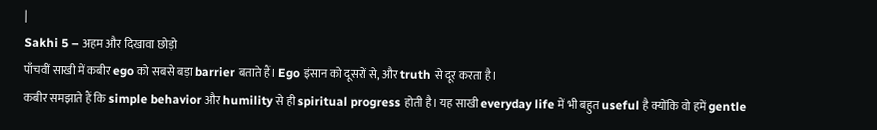|
Sakhi 5 – अहम और दिखावा छोड़ो
पाँचवीं साखी में कबीर ego को सबसे बड़ा barrier बताते हैं। Ego इंसान को दूसरों से, और truth से दूर करता है।
कबीर समझाते हैं कि simple behavior और humility से ही spiritual progress होती है। यह साखी everyday life में भी बहुत useful है क्योंकि वो हमें gentle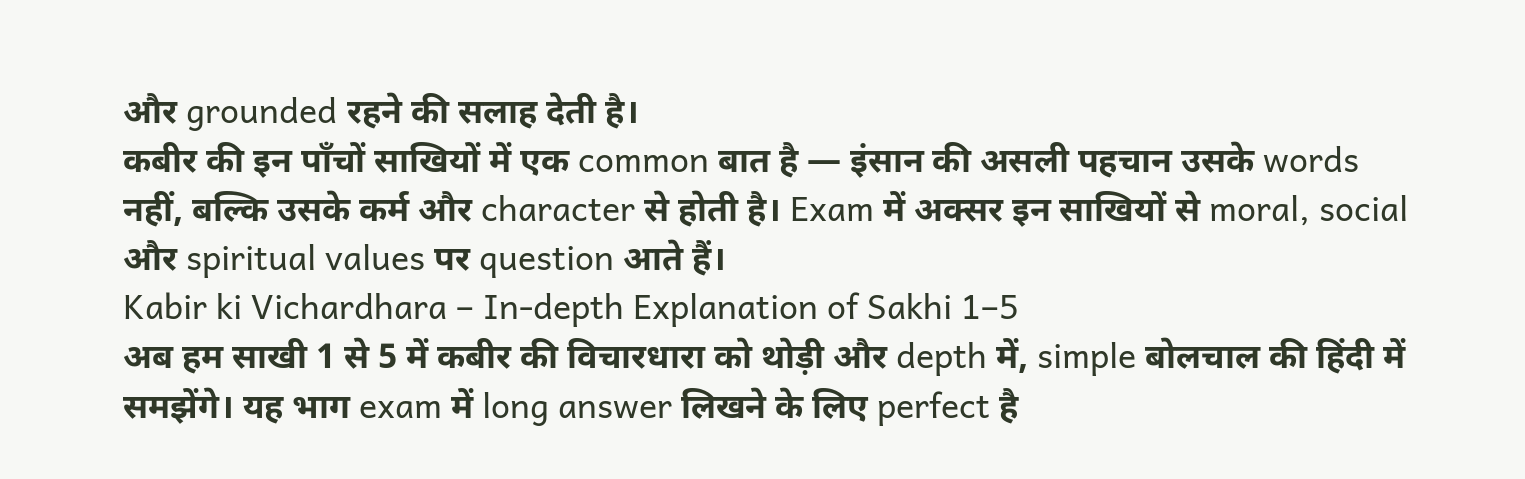और grounded रहने की सलाह देती है।
कबीर की इन पाँचों साखियों में एक common बात है — इंसान की असली पहचान उसके words नहीं, बल्कि उसके कर्म और character से होती है। Exam में अक्सर इन साखियों से moral, social और spiritual values पर question आते हैं।
Kabir ki Vichardhara – In-depth Explanation of Sakhi 1–5
अब हम साखी 1 से 5 में कबीर की विचारधारा को थोड़ी और depth में, simple बोलचाल की हिंदी में समझेंगे। यह भाग exam में long answer लिखने के लिए perfect है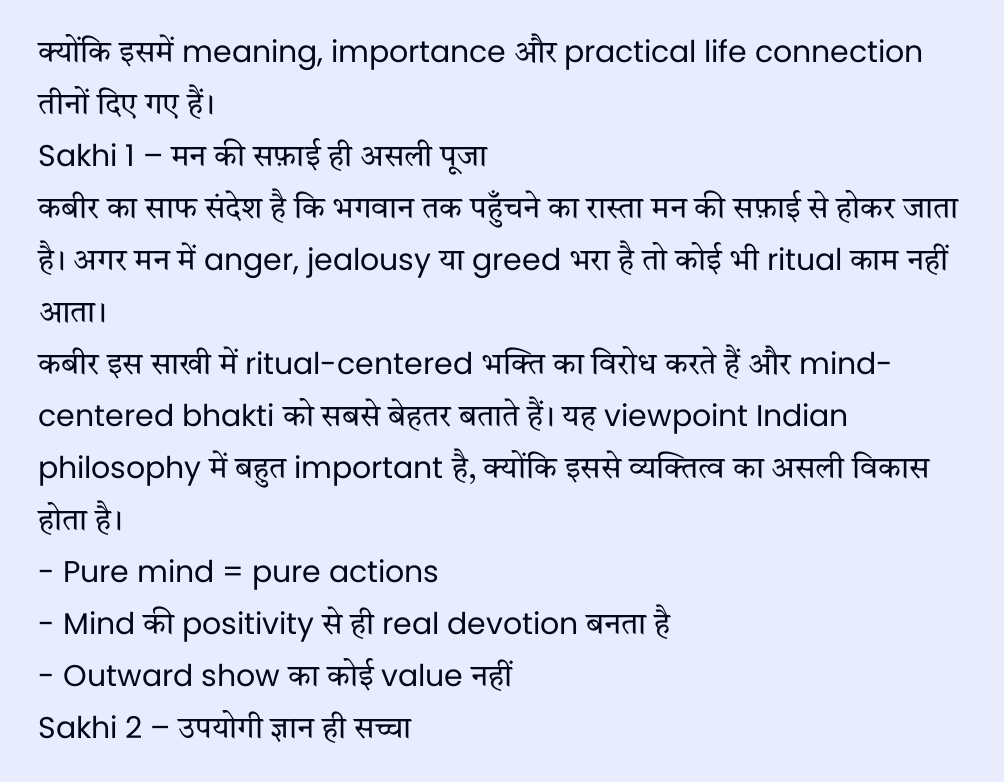क्योंकि इसमें meaning, importance और practical life connection तीनों दिए गए हैं।
Sakhi 1 – मन की सफ़ाई ही असली पूजा
कबीर का साफ संदेश है कि भगवान तक पहुँचने का रास्ता मन की सफ़ाई से होकर जाता है। अगर मन में anger, jealousy या greed भरा है तो कोई भी ritual काम नहीं आता।
कबीर इस साखी में ritual-centered भक्ति का विरोध करते हैं और mind-centered bhakti को सबसे बेहतर बताते हैं। यह viewpoint Indian philosophy में बहुत important है, क्योंकि इससे व्यक्तित्व का असली विकास होता है।
- Pure mind = pure actions
- Mind की positivity से ही real devotion बनता है
- Outward show का कोई value नहीं
Sakhi 2 – उपयोगी ज्ञान ही सच्चा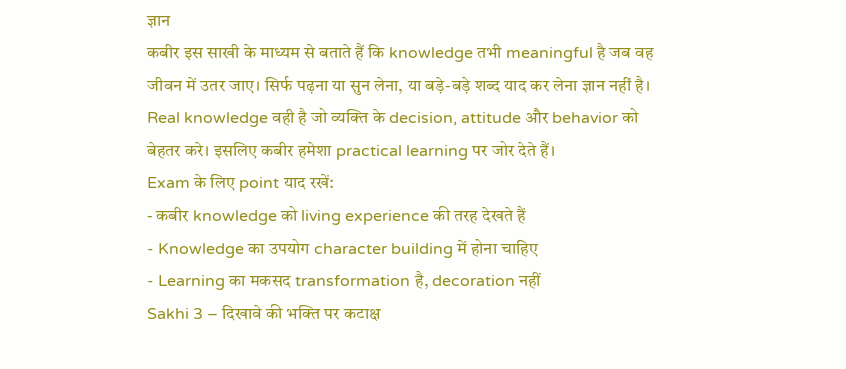ज्ञान
कबीर इस साखी के माध्यम से बताते हैं कि knowledge तभी meaningful है जब वह जीवन में उतर जाए। सिर्फ पढ़ना या सुन लेना, या बड़े-बड़े शब्द याद कर लेना ज्ञान नहीं है।
Real knowledge वही है जो व्यक्ति के decision, attitude और behavior को बेहतर करे। इसलिए कबीर हमेशा practical learning पर जोर देते हैं।
Exam के लिए point याद रखें:
- कबीर knowledge को living experience की तरह देखते हैं
- Knowledge का उपयोग character building में होना चाहिए
- Learning का मकसद transformation है, decoration नहीं
Sakhi 3 – दिखावे की भक्ति पर कटाक्ष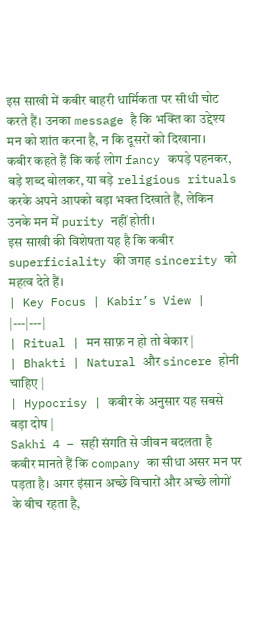इस साखी में कबीर बाहरी धार्मिकता पर सीधी चोट करते हैं। उनका message है कि भक्ति का उद्देश्य मन को शांत करना है, न कि दूसरों को दिखाना।
कबीर कहते हैं कि कई लोग fancy कपड़े पहनकर, बड़े शब्द बोलकर, या बड़े religious rituals करके अपने आपको बड़ा भक्त दिखाते हैं, लेकिन उनके मन में purity नहीं होती।
इस साखी की विशेषता यह है कि कबीर superficiality की जगह sincerity को महत्व देते हैं।
| Key Focus | Kabir’s View |
|---|---|
| Ritual | मन साफ़ न हो तो बेकार |
| Bhakti | Natural और sincere होनी चाहिए |
| Hypocrisy | कबीर के अनुसार यह सबसे बड़ा दोष |
Sakhi 4 – सही संगति से जीवन बदलता है
कबीर मानते हैं कि company का सीधा असर मन पर पड़ता है। अगर इंसान अच्छे विचारों और अच्छे लोगों के बीच रहता है,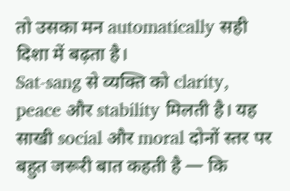तो उसका मन automatically सही दिशा में बढ़ता है।
Sat-sang से व्यक्ति को clarity, peace और stability मिलती है। यह साखी social और moral दोनों स्तर पर बहुत जरूरी बात कहती है — कि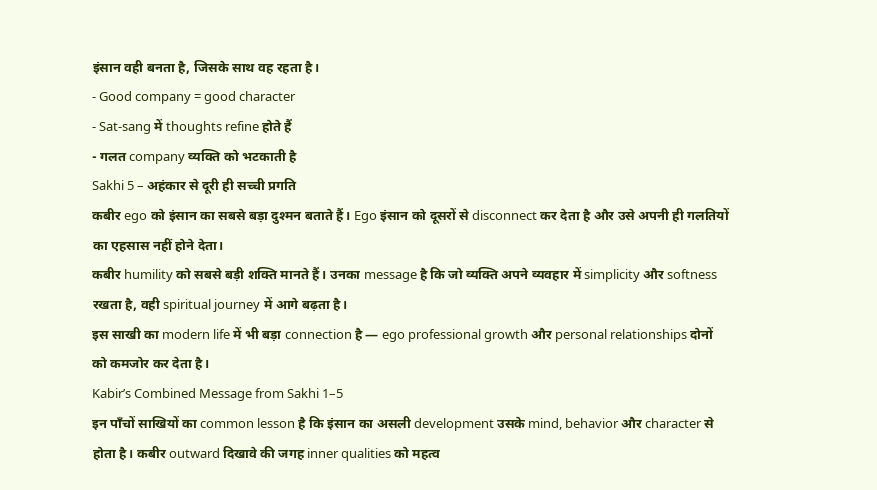इंसान वही बनता है, जिसके साथ वह रहता है।
- Good company = good character
- Sat-sang में thoughts refine होते हैं
- गलत company व्यक्ति को भटकाती है
Sakhi 5 – अहंकार से दूरी ही सच्ची प्रगति
कबीर ego को इंसान का सबसे बड़ा दुश्मन बताते हैं। Ego इंसान को दूसरों से disconnect कर देता है और उसे अपनी ही गलतियों का एहसास नहीं होने देता।
कबीर humility को सबसे बड़ी शक्ति मानते हैं। उनका message है कि जो व्यक्ति अपने व्यवहार में simplicity और softness रखता है, वही spiritual journey में आगे बढ़ता है।
इस साखी का modern life में भी बड़ा connection है — ego professional growth और personal relationships दोनों को कमजोर कर देता है।
Kabir’s Combined Message from Sakhi 1–5
इन पाँचों साखियों का common lesson है कि इंसान का असली development उसके mind, behavior और character से होता है। कबीर outward दिखावे की जगह inner qualities को महत्व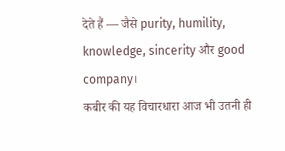देते हैं — जैसे purity, humility, knowledge, sincerity और good company।
कबीर की यह विचारधारा आज भी उतनी ही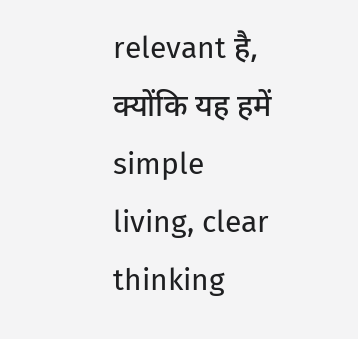relevant है, क्योंकि यह हमें simple living, clear thinking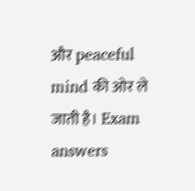और peaceful mind की ओर ले जाती है। Exam answers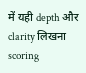में यही depth और clarity लिखना scoring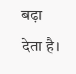बढ़ा देता है।